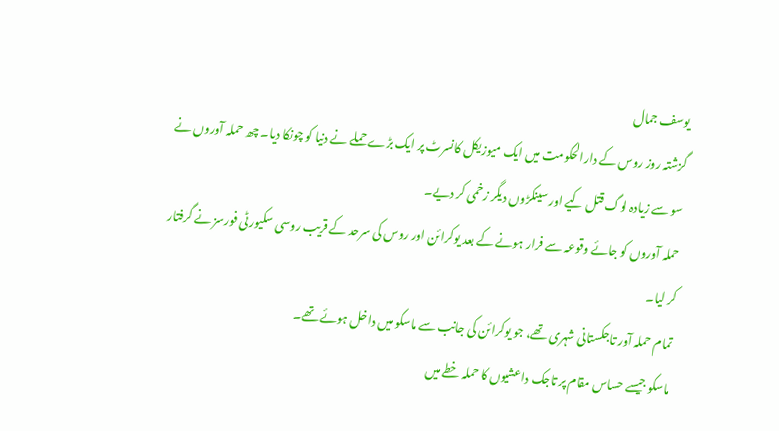یوسف جمال
گزشتہ روز روس کے دارالحکومت میں ایک میوزیکل کانسرٹ پر ایک بڑے حملے نے دنیا کو چونکا دیا۔ چھ حملہ آوروں نے سو سے زیادہ لوگ قتل کیے اور سینکڑوں دیگر زخمی کر دیے۔
حملہ آوروں کو جائے وقوعہ سے فرار ہونے کے بعد یوکرائن اور روس کی سرحد کے قریب روسی سکیورٹی فورسز نے گرفتار کر لیا۔
تمام حملہ آور تاجکستانی شہری تھے، جو یوکرائن کی جانب سے ماسکو میں داخل ہوئے تھے۔
ماسکو جیسے حساس مقام پر تاجک داعشیوں کا حملہ خطے میں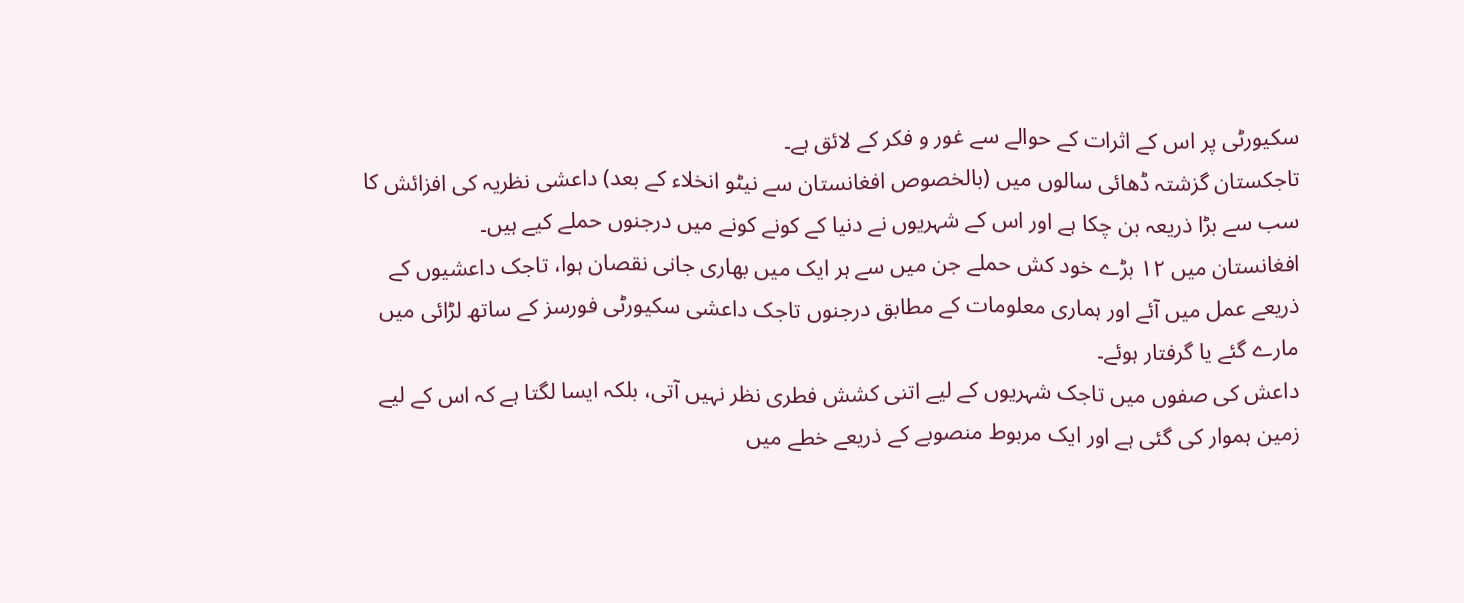سکیورٹی پر اس کے اثرات کے حوالے سے غور و فکر کے لائق ہے۔
تاجکستان گزشتہ ڈھائی سالوں میں (بالخصوص افغانستان سے نیٹو انخلاء کے بعد) داعشی نظریہ کی افزائش کا سب سے بڑا ذریعہ بن چکا ہے اور اس کے شہریوں نے دنیا کے کونے کونے میں درجنوں حملے کیے ہیں۔
افغانستان میں ۱۲ بڑے خود کش حملے جن میں سے ہر ایک میں بھاری جانی نقصان ہوا، تاجک داعشیوں کے ذریعے عمل میں آئے اور ہماری معلومات کے مطابق درجنوں تاجک داعشی سکیورٹی فورسز کے ساتھ لڑائی میں مارے گئے یا گرفتار ہوئے۔
داعش کی صفوں میں تاجک شہریوں کے لیے اتنی کشش فطری نظر نہیں آتی، بلکہ ایسا لگتا ہے کہ اس کے لیے زمین ہموار کی گئی ہے اور ایک مربوط منصوبے کے ذریعے خطے میں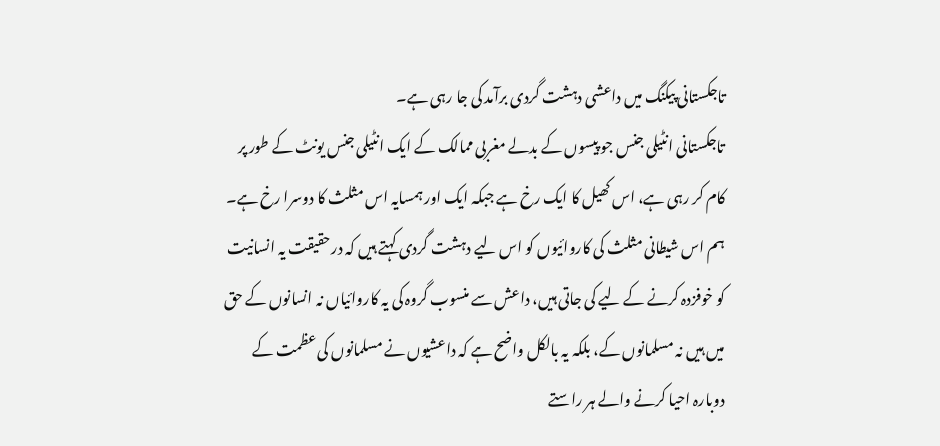تاجکستانی پیکنگ میں داعشی دہشت گردی برآمد کی جا رہی ہے۔
تاجکستانی انٹیلی جنس جو پیسوں کے بدلے مغربی ممالک کے ایک انٹیلی جنس یونٹ کے طور پر کام کر رہی ہے، اس کھیل کا ایک رخ ہے جبکہ ایک اور ہمسایہ اس مثلث کا دوسرا رخ ہے۔
ہم اس شیطانی مثلث کی کاروائیوں کو اس لیے دہشت گردی کہتے ہیں کہ درحقیقت یہ انسانیت کو خوفزدہ کرنے کے لیے کی جاتی ہیں، داعش سے منسوب گروہ کی یہ کاروائیاں نہ انسانوں کے حق میں ہیں نہ مسلمانوں کے، بلکہ یہ بالکل واضح ہے کہ داعشیوں نے مسلمانوں کی عظمت کے دوبارہ احیا کرنے والے ہر راستے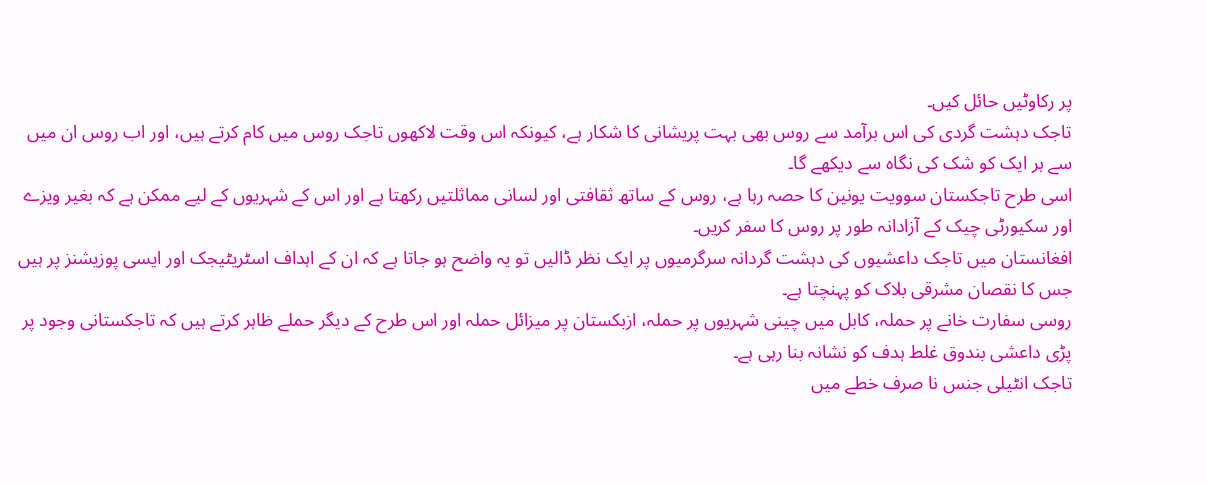پر رکاوٹیں حائل کیں۔
تاجک دہشت گردی کی اس برآمد سے روس بھی بہت پریشانی کا شکار ہے، کیونکہ اس وقت لاکھوں تاجک روس میں کام کرتے ہیں، اور اب روس ان میں سے ہر ایک کو شک کی نگاہ سے دیکھے گا۔
اسی طرح تاجکستان سوویت یونین کا حصہ رہا ہے، روس کے ساتھ ثقافتی اور لسانی مماثلتیں رکھتا ہے اور اس کے شہریوں کے لیے ممکن ہے کہ بغیر ویزے اور سکیورٹی چیک کے آزادانہ طور پر روس کا سفر کریں۔
افغانستان میں تاجک داعشیوں کی دہشت گردانہ سرگرمیوں پر ایک نظر ڈالیں تو یہ واضح ہو جاتا ہے کہ ان کے اہداف اسٹریٹیجک اور ایسی پوزیشنز پر ہیں جس کا نقصان مشرقی بلاک کو پہنچتا ہے۔
روسی سفارت خانے پر حملہ، کابل میں چینی شہریوں پر حملہ، ازبکستان پر میزائل حملہ اور اس طرح کے دیگر حملے ظاہر کرتے ہیں کہ تاجکستانی وجود پر پڑی داعشی بندوق غلط ہدف کو نشانہ بنا رہی ہے۔
تاجک انٹیلی جنس نا صرف خطے میں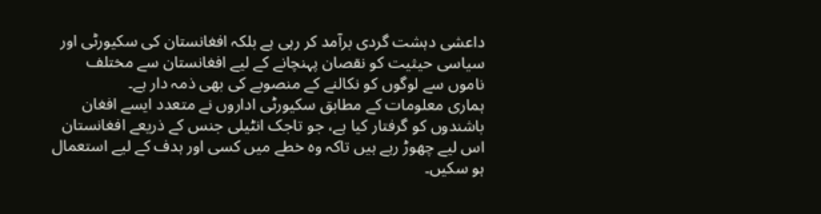داعشی دہشت گردی برآمد کر رہی ہے بلکہ افغانستان کی سکیورٹی اور سیاسی حیثیت کو نقصان پہنچانے کے لیے افغانستان سے مختلف ناموں سے لوگوں کو نکالنے کے منصوبے کی بھی ذمہ دار ہے۔
ہماری معلومات کے مطابق سکیورٹی اداروں نے متعدد ایسے افغان باشندوں کو گرفتار کیا ہے، جو تاجک انٹیلی جنس کے ذریعے افغانستان اس لیے چھوڑ رہے ہیں تاکہ وہ خطے میں کسی اور ہدف کے لیے استعمال ہو سکیں۔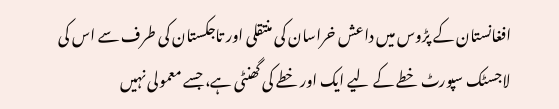افغانستان کے پڑوس میں داعش خراسان کی منتقلی اور تاجکستان کی طرف سے اس کی لاجسٹک سپورٹ خطے کے لیے ایک اور خطے کی گھنٹی ہے، جسے معمولی نہیں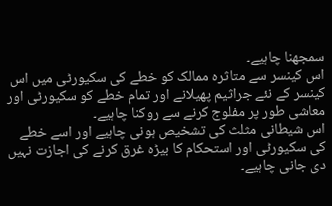سمجھنا چاہیے۔
اس کینسر سے متاثرہ ممالک کو خطے کی سکیورٹی میں اس کینسر کے نئے جراثیم پھیلانے اور تمام خطے کو سکیورٹی اور معاشی طور پر مفلوج کرنے سے روکنا چاہیے۔
اس شیطانی مثلث کی تشخیص ہونی چاہیے اور اسے خطے کی سکیورٹی اور استحکام کا بیڑہ غرق کرنے کی اجازت نہیں دی جانی چاہیے۔